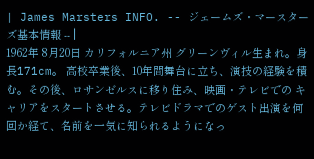| James Marsters INFO. -- ジェームズ・マースターズ基本情報 -- |
1962年 8月20日 カリフォルニア州 グリーンヴィル生まれ。身長171cm。 高校卒業後、10年間舞台に立ち、演技の経験を積む。その後、ロサンゼルスに移り住み、映画・テレビでの キャリアをスタートさせる。テレビドラマでのゲスト出演を何回か経て、名前を一気に知られるようになっ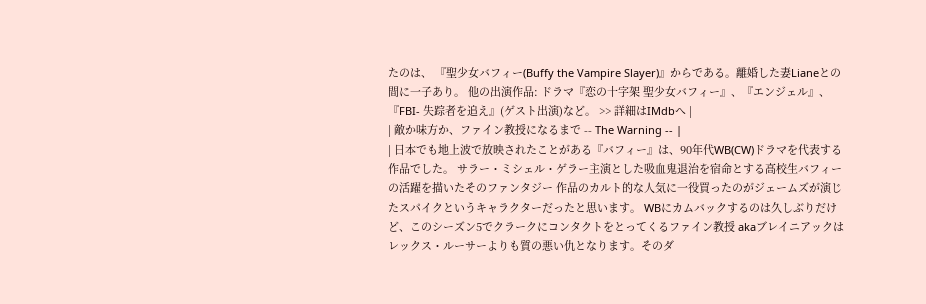たのは、 『聖少女バフィー(Buffy the Vampire Slayer)』からである。離婚した妻Lianeとの間に一子あり。 他の出演作品: ドラマ『恋の十字架 聖少女バフィー』、『エンジェル』、『FBI- 失踪者を追え』(ゲスト出演)など。 >> 詳細はIMdbへ |
| 敵か味方か、ファイン教授になるまで -- The Warning -- |
| 日本でも地上波で放映されたことがある『バフィー』は、90年代WB(CW)ドラマを代表する作品でした。 サラー・ミシェル・ゲラー主演とした吸血鬼退治を宿命とする高校生バフィーの活躍を描いたそのファンタジー 作品のカルト的な人気に一役買ったのがジェームズが演じたスパイクというキャラクターだったと思います。 WBにカムバックするのは久しぶりだけど、このシーズン5でクラークにコンタクトをとってくるファイン教授 akaブレイニアックはレックス・ルーサーよりも質の悪い仇となります。そのダ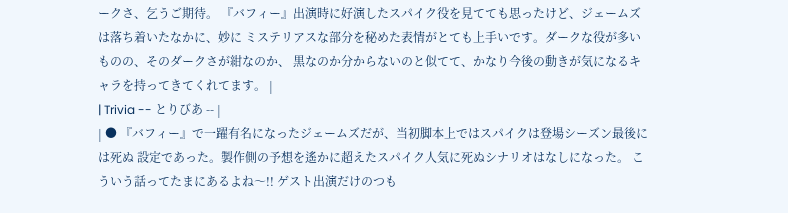ークさ、乞うご期待。 『バフィー』出演時に好演したスパイク役を見てても思ったけど、ジェームズは落ち着いたなかに、妙に ミステリアスな部分を秘めた表情がとても上手いです。ダークな役が多いものの、そのダークさが紺なのか、 黒なのか分からないのと似てて、かなり今後の動きが気になるキャラを持ってきてくれてます。 |
| Trivia -- とりびあ -- |
| ● 『バフィー』で一躍有名になったジェームズだが、当初脚本上ではスパイクは登場シーズン最後には死ぬ 設定であった。製作側の予想を遙かに超えたスパイク人気に死ぬシナリオはなしになった。 こういう話ってたまにあるよね〜!! ゲスト出演だけのつも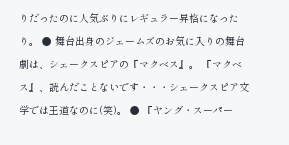りだったのに人気ぶりにレギュラー昇格になったり。 ● 舞台出身のジェームズのお気に入りの舞台劇は、シェークスピアの『マクベス』。 『マクベス』、読んだことないです・・・シェークスピア文学では王道なのに(笑)。 ● 『ヤング・スーパー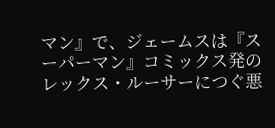マン』で、ジェームスは『スーパーマン』コミックス発のレックス・ルーサーにつぐ悪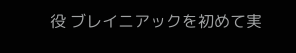役 ブレイニアックを初めて実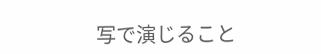写で演じること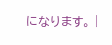になります。 |